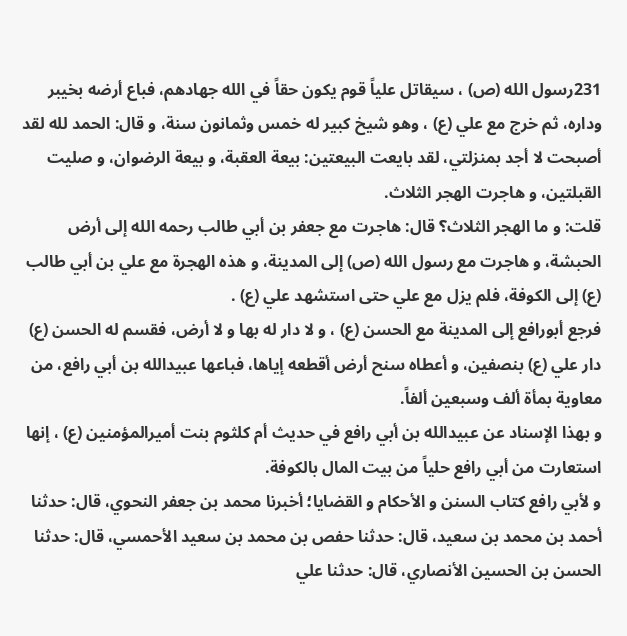231رسول الله (ص) ، سيقاتل علياً قوم يكون حقاً في الله جهادهم، فباع أرضه بخيبر وداره، ثم خرج مع علي (ع) ، وهو شيخ كبير له خمس وثمانون سنة، و قال: الحمد لله لقد أصبحت لا أجد بمنزلتي، لقد بايعت البيعتين: بيعة العقبة، و بيعة الرضوان، و صليت القبلتين، و هاجرت الهجر الثلاث.
قلت: و ما الهجر الثلاث؟ قال: هاجرت مع جعفر بن أبي طالب رحمه الله إلى أرض الحبشة، و هاجرت مع رسول الله (ص) إلى المدينة، و هذه الهجرة مع علي بن أبي طالب (ع) إلى الكوفة، فلم يزل مع علي حتى استشهد علي (ع) .
فرجع أبورافع إلى المدينة مع الحسن (ع) ، و لا دار له بها و لا أرض، فقسم له الحسن (ع) دار علي (ع) بنصفين، و أعطاه سنح أرض أقطعه إياها، فباعها عبيدالله بن أبي رافع، من معاوية بمأة ألف وسبعين ألفاً.
و بهذا الإسناد عن عبيدالله بن أبي رافع في حديث أم كلثوم بنت أميرالمؤمنين (ع) ، إنها استعارت من أبي رافع حلياً من بيت المال بالكوفة.
و لأبي رافع كتاب السنن و الأحكام و القضايا؛ أخبرنا محمد بن جعفر النحوي، قال: حدثنا أحمد بن محمد بن سعيد، قال: حدثنا حفص بن محمد بن سعيد الأحمسي، قال: حدثنا الحسن بن الحسين الأنصاري، قال: حدثنا علي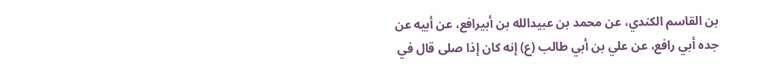بن القاسم الكندي، عن محمد بن عبيدالله بن أبيرافع، عن أبيه عن جده أبي رافع، عن علي بن أبي طالب (ع) إنه كان إذا صلى قال في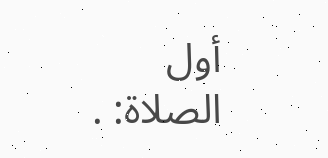أول الصلاة: .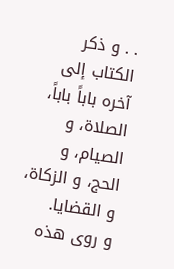. . و ذكر الكتاب إلى آخره باباً باباً، الصلاة، و الصيام، و الحج، و الزكاة، و القضايا.
و روى هذه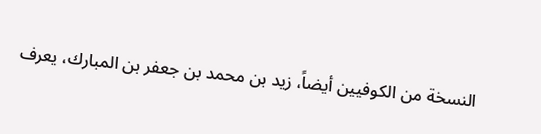النسخة من الكوفيين أيضاً، زيد بن محمد بن جعفر بن المبارك، يعرف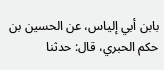بابن أبي إلياس، عن الحسين بن حكم الحبري، قال: حدثنا